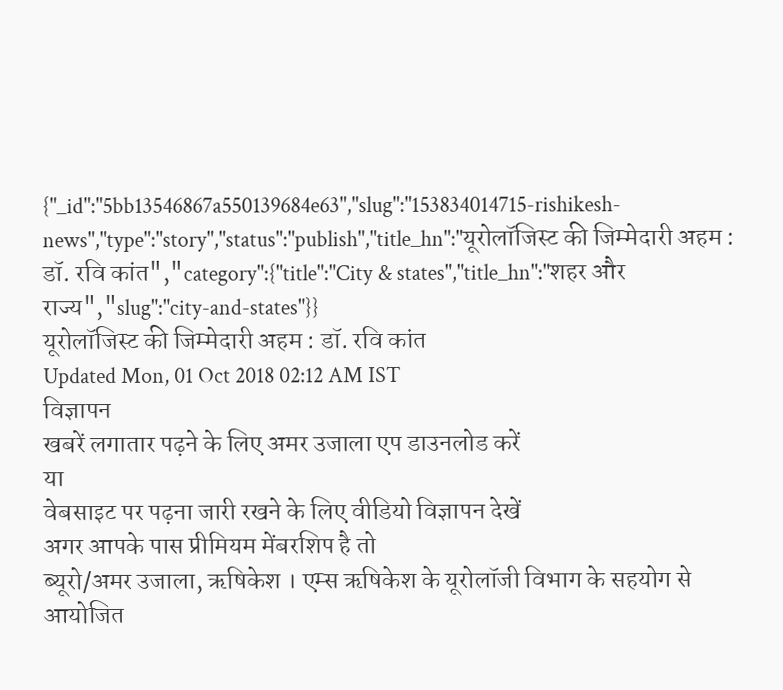{"_id":"5bb13546867a550139684e63","slug":"153834014715-rishikesh-news","type":"story","status":"publish","title_hn":"यूरोलॉजिस्ट की जिम्मेदारी अहम : डॉ. रवि कांत","category":{"title":"City & states","title_hn":"शहर और राज्य","slug":"city-and-states"}}
यूरोलॉजिस्ट की जिम्मेदारी अहम : डॉ. रवि कांत
Updated Mon, 01 Oct 2018 02:12 AM IST
विज्ञापन
खबरें लगातार पढ़ने के लिए अमर उजाला एप डाउनलोड करें
या
वेबसाइट पर पढ़ना जारी रखने के लिए वीडियो विज्ञापन देखें
अगर आपके पास प्रीमियम मेंबरशिप है तो
ब्यूरो/अमर उजाला, ऋषिकेश । एम्स ऋषिकेश के यूरोलॉजी विभाग के सहयोग से आयोजित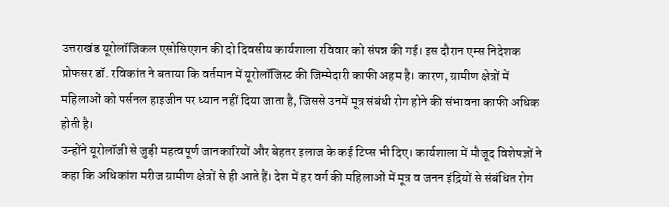उत्तराखंड यूरोलॉजिकल एसोसिएशन की दो दिवसीय कार्यशाला रविवार को संपन्न की गई। इस दौरान एम्स निदेशक प्रोफसर डॉ. रविकांत ने बताया कि वर्तमान में यूरोलॉजिस्ट की जिम्मेदारी काफी अहम है। कारण, ग्रामीण क्षेत्रों में महिलाओं को पर्सनल हाइजीन पर ध्यान नहीं दिया जाता है, जिससे उनमें मूत्र संबंधी रोग होने की संभावना काफी अधिक होती है।
उन्होंने यूरोलॉजी से जुड़ी महत्वपूर्ण जानकारियों और बेहतर इलाज के कई टिप्स भी दिए। कार्यशाला में मौजूद विशेषज्ञों ने कहा कि अधिकांश मरीज ग्रामीण क्षेत्रों से ही आते हैं। देश में हर वर्ग की महिलाओं में मूत्र व जनन इंद्रियों से संबंधित रोग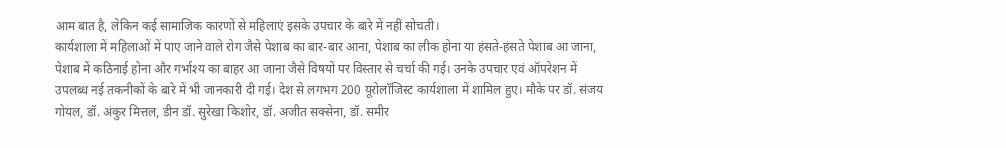आम बात है, लेकिन कई सामाजिक कारणों से महिलाएं इसके उपचार के बारे में नहीं सोचती।
कार्यशाला में महिलाओं में पाए जाने वाले रोग जैसे पेशाब का बार-बार आना, पेशाब का लीक होना या हंसते-हंसते पेशाब आ जाना, पेशाब में कठिनाई होना और गर्भाश्य का बाहर आ जाना जैसे विषयों पर विस्तार से चर्चा की गई। उनके उपचार एवं ऑपरेशन में उपलब्ध नई तकनीकों के बारे में भी जानकारी दी गई। देश से लगभग 200 यूरोलॉजिस्ट कार्यशाला में शामिल हुए। मौके पर डॉ. संजय गोयल, डॉ. अंकुर मित्तल, डीन डॉ. सुरेखा किशोर, डॉ. अजीत सक्सेना, डॉ. समीर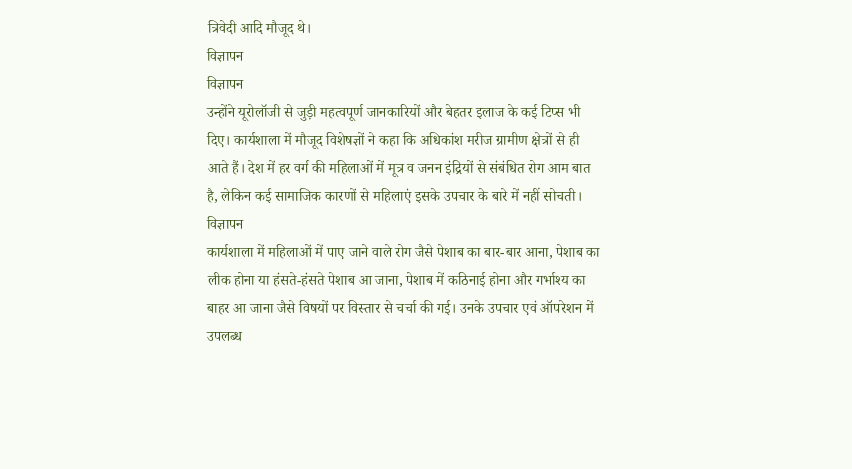त्रिवेदी आदि मौजूद थे।
विज्ञापन
विज्ञापन
उन्होंने यूरोलॉजी से जुड़ी महत्वपूर्ण जानकारियों और बेहतर इलाज के कई टिप्स भी दिए। कार्यशाला में मौजूद विशेषज्ञों ने कहा कि अधिकांश मरीज ग्रामीण क्षेत्रों से ही आते हैं। देश में हर वर्ग की महिलाओं में मूत्र व जनन इंद्रियों से संबंधित रोग आम बात है, लेकिन कई सामाजिक कारणों से महिलाएं इसके उपचार के बारे में नहीं सोचती।
विज्ञापन
कार्यशाला में महिलाओं में पाए जाने वाले रोग जैसे पेशाब का बार-बार आना, पेशाब का लीक होना या हंसते-हंसते पेशाब आ जाना, पेशाब में कठिनाई होना और गर्भाश्य का बाहर आ जाना जैसे विषयों पर विस्तार से चर्चा की गई। उनके उपचार एवं ऑपरेशन में उपलब्ध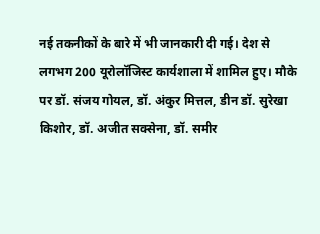नई तकनीकों के बारे में भी जानकारी दी गई। देश से लगभग 200 यूरोलॉजिस्ट कार्यशाला में शामिल हुए। मौके पर डॉ. संजय गोयल, डॉ. अंकुर मित्तल, डीन डॉ. सुरेखा किशोर, डॉ. अजीत सक्सेना, डॉ. समीर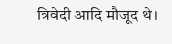त्रिवेदी आदि मौजूद थे।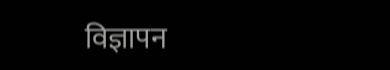विज्ञापन